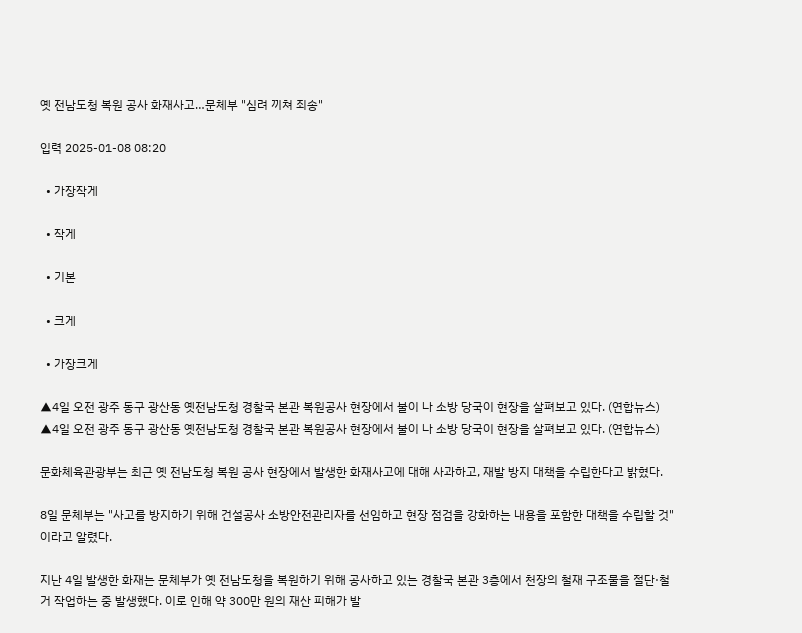옛 전남도청 복원 공사 화재사고…문체부 "심려 끼쳐 죄송"

입력 2025-01-08 08:20

  • 가장작게

  • 작게

  • 기본

  • 크게

  • 가장크게

▲4일 오전 광주 동구 광산동 옛전남도청 경찰국 본관 복원공사 현장에서 불이 나 소방 당국이 현장을 살펴보고 있다. (연합뉴스)
▲4일 오전 광주 동구 광산동 옛전남도청 경찰국 본관 복원공사 현장에서 불이 나 소방 당국이 현장을 살펴보고 있다. (연합뉴스)

문화체육관광부는 최근 옛 전남도청 복원 공사 현장에서 발생한 화재사고에 대해 사과하고, 재발 방지 대책을 수립한다고 밝혔다.

8일 문체부는 "사고를 방지하기 위해 건설공사 소방안전관리자를 선임하고 현장 점검을 강화하는 내용을 포함한 대책을 수립할 것"이라고 알렸다.

지난 4일 발생한 화재는 문체부가 옛 전남도청을 복원하기 위해 공사하고 있는 경찰국 본관 3층에서 천장의 철재 구조물을 절단·철거 작업하는 중 발생했다. 이로 인해 약 300만 원의 재산 피해가 발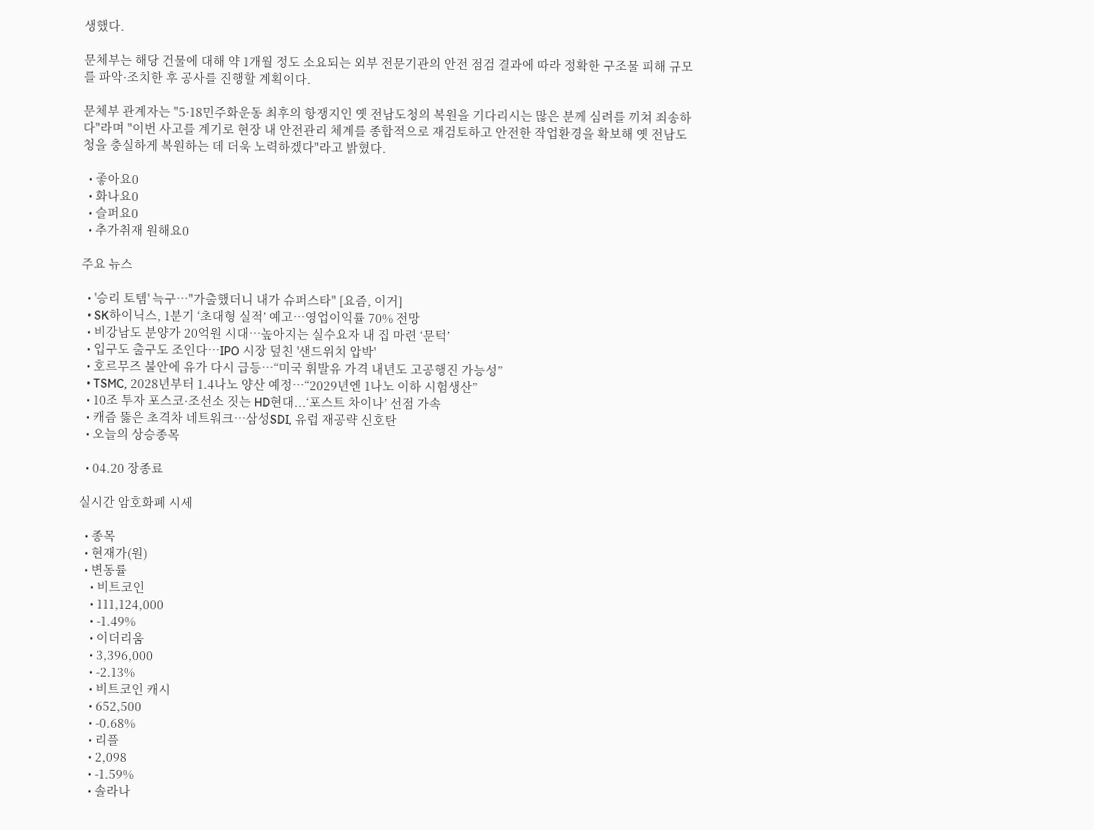생했다.

문체부는 해당 건물에 대해 약 1개월 정도 소요되는 외부 전문기관의 안전 점검 결과에 따라 정확한 구조물 피해 규모를 파악·조치한 후 공사를 진행할 계획이다.

문체부 관계자는 "5·18민주화운동 최후의 항쟁지인 옛 전남도청의 복원을 기다리시는 많은 분께 심려를 끼쳐 죄송하다"라며 "이번 사고를 계기로 현장 내 안전관리 체계를 종합적으로 재검토하고 안전한 작업환경을 확보해 옛 전남도청을 충실하게 복원하는 데 더욱 노력하겠다"라고 밝혔다.

  • 좋아요0
  • 화나요0
  • 슬퍼요0
  • 추가취재 원해요0

주요 뉴스

  • '승리 토템' 늑구…"가출했더니 내가 슈퍼스타" [요즘, 이거]
  • SK하이닉스, 1분기 ‘초대형 실적’ 예고…영업이익률 70% 전망
  • 비강남도 분양가 20억원 시대…높아지는 실수요자 내 집 마련 ‘문턱’
  • 입구도 출구도 조인다…IPO 시장 덮친 '샌드위치 압박'
  • 호르무즈 불안에 유가 다시 급등…“미국 휘발유 가격 내년도 고공행진 가능성”
  • TSMC, 2028년부터 1.4나노 양산 예정…“2029년엔 1나노 이하 시험생산”
  • 10조 투자 포스코·조선소 짓는 HD현대...‘포스트 차이나’ 선점 가속
  • 캐즘 뚫은 초격차 네트워크…삼성SDI, 유럽 재공략 신호탄
  • 오늘의 상승종목

  • 04.20 장종료

실시간 암호화폐 시세

  • 종목
  • 현재가(원)
  • 변동률
    • 비트코인
    • 111,124,000
    • -1.49%
    • 이더리움
    • 3,396,000
    • -2.13%
    • 비트코인 캐시
    • 652,500
    • -0.68%
    • 리플
    • 2,098
    • -1.59%
    • 솔라나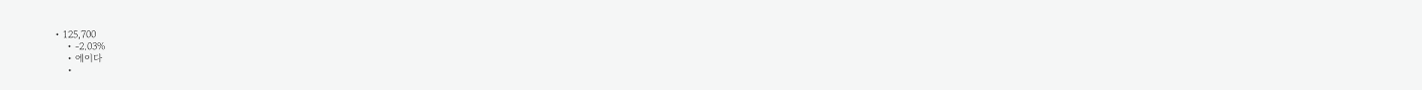• 125,700
    • -2.03%
    • 에이다
    •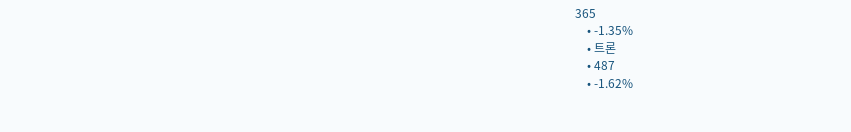365
    • -1.35%
    • 트론
    • 487
    • -1.62%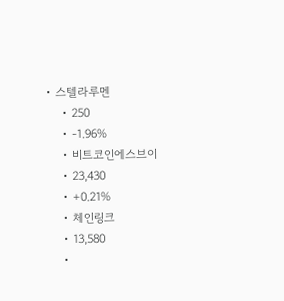• 스텔라루멘
    • 250
    • -1.96%
    • 비트코인에스브이
    • 23,430
    • +0.21%
    • 체인링크
    • 13,580
    •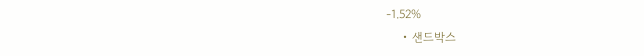-1.52%
    • 샌드박스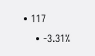• 117
    • -3.31%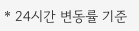* 24시간 변동률 기준